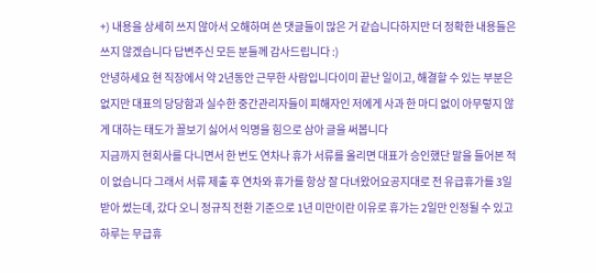+) 내용을 상세히 쓰지 않아서 오해하며 쓴 댓글들이 많은 거 같습니다하지만 더 정확한 내용들은 쓰지 않겠습니다 답변주신 모든 분들께 감사드립니다 :)
안녕하세요 현 직장에서 약 2년동안 근무한 사람입니다이미 끝난 일이고, 해결할 수 있는 부분은 없지만 대표의 당당함과 실수한 중간관리자들이 피해자인 저에게 사과 한 마디 없이 아무렇지 않게 대하는 태도가 꼴보기 싫어서 익명을 힘으로 삼아 글을 써봅니다
지금까지 현회사를 다니면서 한 번도 연차나 휴가 서류를 올리면 대표가 승인했단 말을 들어본 적이 없습니다 그래서 서류 제출 후 연차와 휴가를 항상 잘 다녀왔어요공지대로 전 유급휴가를 3일 받아 썼는데, 갔다 오니 정규직 전환 기준으로 1년 미만이란 이유로 휴가는 2일만 인정될 수 있고 하루는 무급휴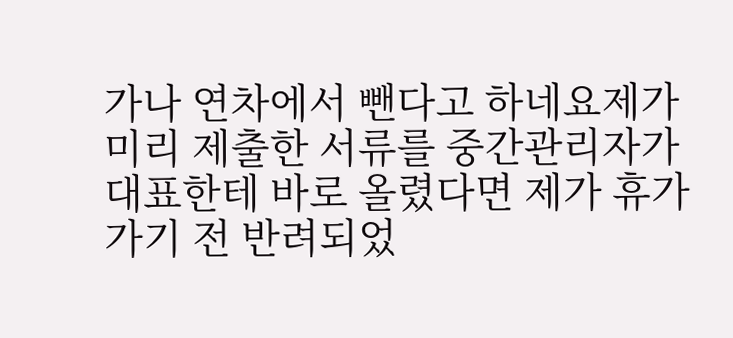가나 연차에서 뺀다고 하네요제가 미리 제출한 서류를 중간관리자가 대표한테 바로 올렸다면 제가 휴가 가기 전 반려되었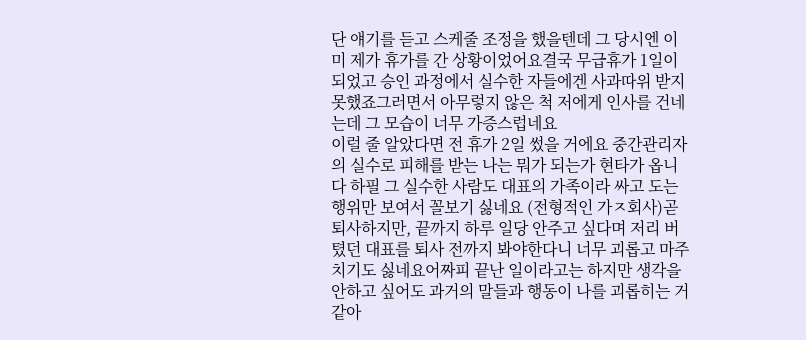단 얘기를 듣고 스케줄 조정을 했을텐데 그 당시엔 이미 제가 휴가를 간 상황이었어요결국 무급휴가 1일이 되었고 승인 과정에서 실수한 자들에겐 사과따위 받지 못했죠그러면서 아무렇지 않은 척 저에게 인사를 건네는데 그 모습이 너무 가증스럽네요
이럴 줄 알았다면 전 휴가 2일 썼을 거에요 중간관리자의 실수로 피해를 받는 나는 뭐가 되는가 현타가 옵니다 하필 그 실수한 사람도 대표의 가족이라 싸고 도는 행위만 보여서 꼴보기 싫네요 (전형적인 가ㅈ회사)곧 퇴사하지만, 끝까지 하루 일당 안주고 싶다며 저리 버텼던 대표를 퇴사 전까지 봐야한다니 너무 괴롭고 마주치기도 싫네요어짜피 끝난 일이라고는 하지만 생각을 안하고 싶어도 과거의 말들과 행동이 나를 괴롭히는 거 같아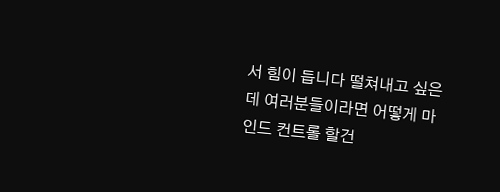서 힘이 듭니다 떨쳐내고 싶은데 여러분들이라면 어떻게 마인드 컨트롤 할건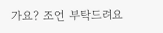가요? 조언 부탁드려요